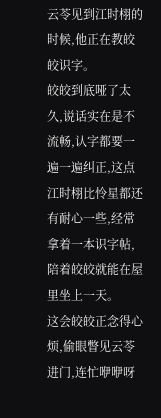云苓见到江时栩的时候,他正在教皎皎识字。
皎皎到底哑了太久,说话实在是不流畅,认字都要一遍一遍纠正,这点江时栩比怜星都还有耐心一些,经常拿着一本识字帖,陪着皎皎就能在屋里坐上一天。
这会皎皎正念得心烦,偷眼瞥见云苓进门,连忙咿咿呀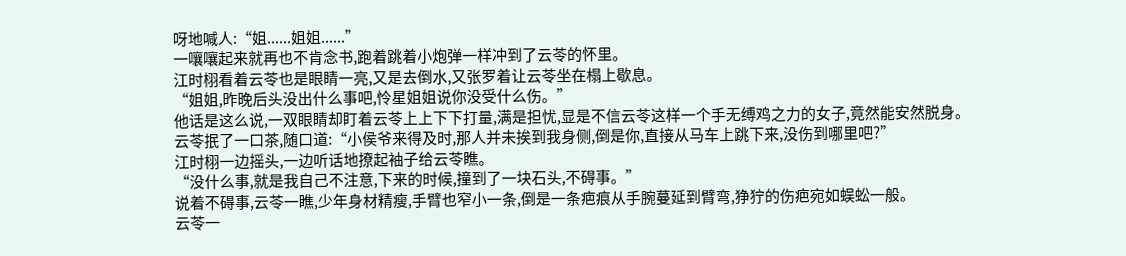呀地喊人:“姐......姐姐......”
一嚷嚷起来就再也不肯念书,跑着跳着小炮弹一样冲到了云苓的怀里。
江时栩看着云苓也是眼睛一亮,又是去倒水,又张罗着让云苓坐在榻上歇息。
“姐姐,昨晚后头没出什么事吧,怜星姐姐说你没受什么伤。”
他话是这么说,一双眼睛却盯着云苓上上下下打量,满是担忧,显是不信云苓这样一个手无缚鸡之力的女子,竟然能安然脱身。
云苓抿了一口茶,随口道:“小侯爷来得及时,那人并未挨到我身侧,倒是你,直接从马车上跳下来,没伤到哪里吧?”
江时栩一边摇头,一边听话地撩起袖子给云苓瞧。
“没什么事,就是我自己不注意,下来的时候,撞到了一块石头,不碍事。”
说着不碍事,云苓一瞧,少年身材精瘦,手臂也窄小一条,倒是一条疤痕从手腕蔓延到臂弯,狰狞的伤疤宛如蜈蚣一般。
云苓一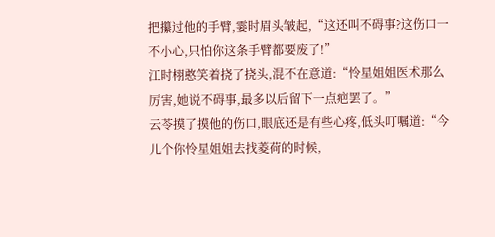把攥过他的手臂,霎时眉头皱起,“这还叫不碍事?这伤口一不小心,只怕你这条手臂都要废了!”
江时栩憨笑着挠了挠头,混不在意道:“怜星姐姐医术那么厉害,她说不碍事,最多以后留下一点疤罢了。”
云苓摸了摸他的伤口,眼底还是有些心疼,低头叮嘱道:“今儿个你怜星姐姐去找菱荷的时候,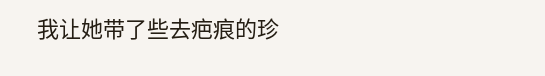我让她带了些去疤痕的珍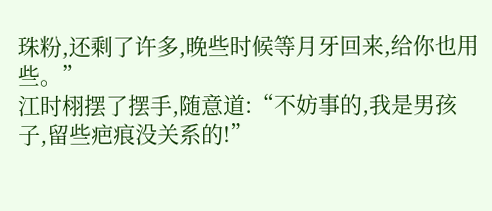珠粉,还剩了许多,晚些时候等月牙回来,给你也用些。”
江时栩摆了摆手,随意道:“不妨事的,我是男孩子,留些疤痕没关系的!”